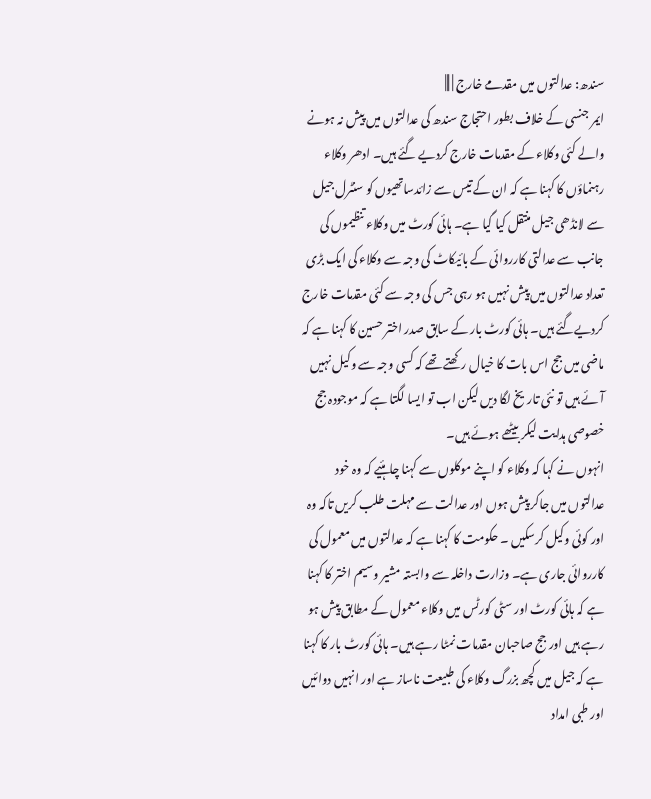سندھ: عدالتوں میں مقدمے خارج | |||
ایمر جنسی کے خلاف بطور احتجاج سندھ کی عدالتوں میں پیش نہ ہونے والے کئی وکلاء کے مقدمات خارج کردیے گئے ہیں۔ ادھر وکلاء رہنماؤں کا کہنا ہے کہ ان کے تیس سے زائدساتھیوں کو سنٹرل جیل سے لانڈھی جیل منتقل کیا گیا ہے۔ ہائی کورٹ میں وکلاء تنظیموں کی جانب سے عدالتی کارروائی کے بائیکاٹ کی وجہ سے وکلاء کی ایک بڑی تعداد عدالتوں میں پیش نہیں ہو رہی جس کی وجہ سے کئی مقدمات خارج کردیےگئے ہیں۔ ہائی کورٹ بار کے سابق صدر اختر حسین کا کہنا ہے کہ ماضی میں جج اس بات کا خیال رکھتے تھے کہ کسی وجہ سے وکیل نہیں آئے ہیں تو نئی تاریخ لگا دیں لیکن اب تو ایسا لگتا ہے کہ موجودہ جج خصوصی ہدایت لیکر بیٹھے ہوئے ہیں۔
انہوں نے کہا کہ وکلاء کو اپنے موکلوں سے کہنا چاہئیے کہ وہ خود عدالتوں میں جاکر پیش ہوں اور عدالت سے مہلت طلب کریں تاکہ وہ اور کوئی وکیل کرسکیں ۔ حکومت کا کہنا ہے کہ عدالتوں میں معمول کی کارروائی جاری ہے۔ وزارت داخلہ سے وابستہ مشیر وسیم اختر کا کہنا ہے کہ ہائی کورٹ اور سٹی کورٹس میں وکلاء معمول کے مطابق پیش ہو رہے ہیں اور جج صاحبان مقدمات نمٹا رہے ہیں۔ ہائی کورٹ بار کا کہنا ہے کہ جیل میں کچھ بزرگ وکلاء کی طبیعت ناساز ہے اور انہیں دوائیں اور طبی امداد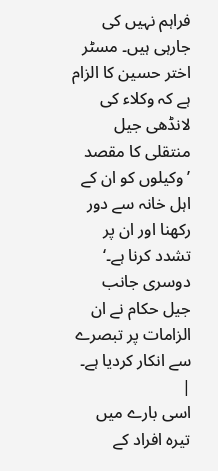فراہم نہیں کی جارہی ہیں۔ مسٹر اختر حسین کا الزام ہے کہ وکلاء کی لانڈھی جیل منتقلی کا مقصد ’وکیلوں کو ان کے اہل خانہ سے دور رکھنا اور ان پر تشدد کرنا ہے۔‘ دوسری جانب جیل حکام نے ان الزامات پر تبصرے سے انکار کردیا ہے۔ |
اسی بارے میں تیرہ افراد کے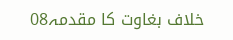خلاف بغاوت کا مقدمہ08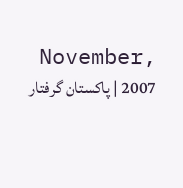November, 2007 | پاکستان گرفتار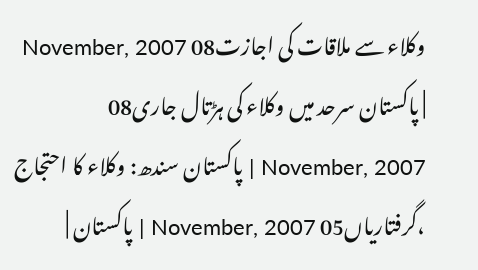وکلاء سے ملاقات کی اجازت08 November, 2007 | پاکستان سرحد میں وکلاء کی ہڑتال جاری08 November, 2007 | پاکستان سندھ: وکلاء کا احتجاج ،گرفتاریاں05 November, 2007 | پاکستان |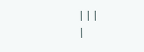|||
|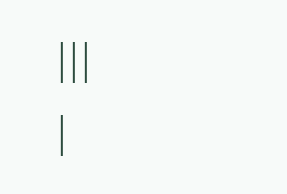|||
|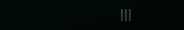|||